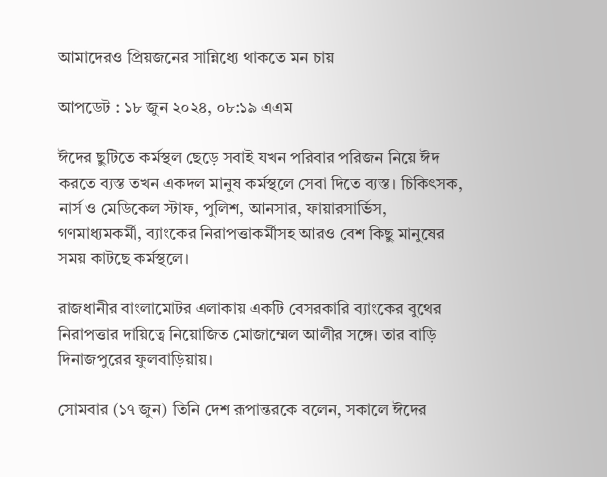আমাদেরও প্রিয়জনের সান্নিধ্যে থাকতে মন চায়

আপডেট : ১৮ জুন ২০২৪, ০৮:১৯ এএম

ঈদের ছুটিতে কর্মস্থল ছেড়ে সবাই যখন পরিবার পরিজন নিয়ে ঈদ করতে ব্যস্ত তখন একদল মানুষ কর্মস্থলে সেবা দিতে ব্যস্ত। চিকিৎসক, নার্স ও মেডিকেল স্টাফ, পুলিশ, আনসার, ফায়ারসার্ভিস, গণমাধ্যমকর্মী, ব্যাংকের নিরাপত্তাকর্মীসহ আরও বেশ কিছু মানুষের সময় কাটছে কর্মস্থলে।

রাজধানীর বাংলামোটর এলাকায় একটি বেসরকারি ব্যাংকের বুথের নিরাপত্তার দায়িত্বে নিয়োজিত মোজাম্মেল আলীর সঙ্গে। তার বাড়ি দিনাজপুরের ফুলবাড়িয়ায়।

সোমবার (১৭ জুন) তিনি দেশ রূপান্তরকে বলেন, সকালে ঈদের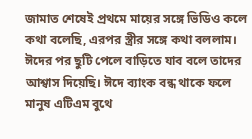জামাত শেষেই প্রথমে মায়ের সঙ্গে ভিডিও কলে কথা বলেছি, এরপর স্ত্রীর সঙ্গে কথা বললাম। ঈদের পর ছুটি পেলে বাড়িতে যাব বলে তাদের আশ্বাস দিয়েছি। ঈদে ব্যাংক বন্ধ থাকে ফলে মানুষ এটিএম বুথে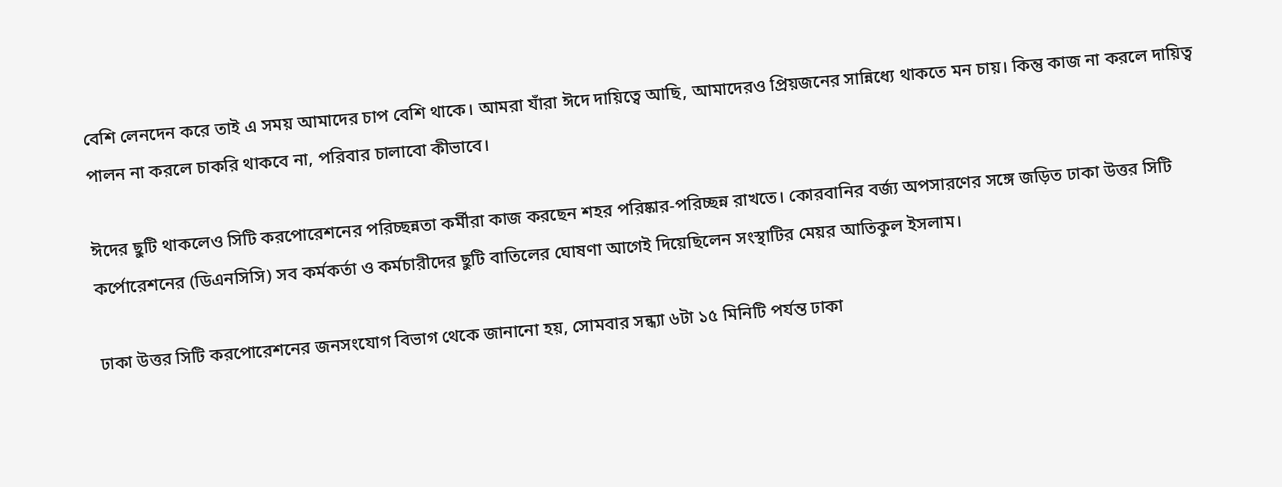বেশি লেনদেন করে তাই এ সময় আমাদের চাপ বেশি থাকে। আমরা যাঁরা ঈদে দায়িত্বে আছি, আমাদেরও প্রিয়জনের সান্নিধ্যে থাকতে মন চায়। কিন্তু কাজ না করলে দায়িত্ব পালন না করলে চাকরি থাকবে না, পরিবার চালাবো কীভাবে।

ঈদের ছুটি থাকলেও সিটি করপোরেশনের পরিচ্ছন্নতা কর্মীরা কাজ করছেন শহর পরিষ্কার-পরিচ্ছন্ন রাখতে। কোরবানির বর্জ্য অপসারণের সঙ্গে জড়িত ঢাকা উত্তর সিটি কর্পোরেশনের (ডিএনসিসি) সব কর্মকর্তা ও কর্মচারীদের ছুটি বাতিলের ঘোষণা আগেই দিয়েছিলেন সংস্থাটির মেয়র আতিকুল ইসলাম।

ঢাকা উত্তর সিটি করপোরেশনের জনসংযোগ বিভাগ থেকে জানানো হয়, সোমবার সন্ধ্যা ৬টা ১৫ মিনিটি পর্যন্ত ঢাকা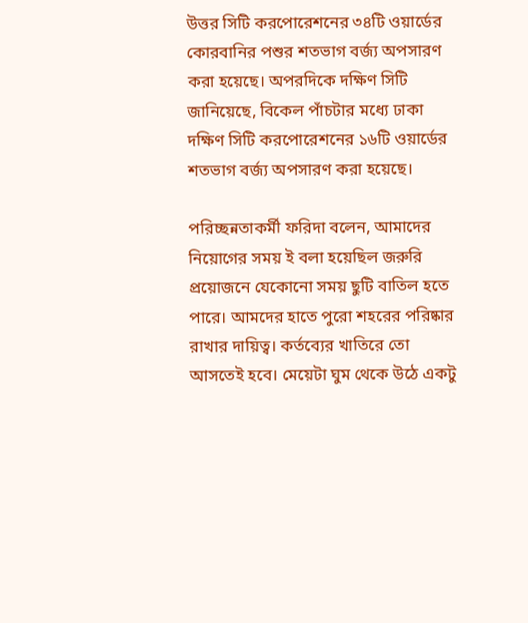উত্তর সিটি করপোরেশনের ৩৪টি ওয়ার্ডের কোরবানির পশুর শতভাগ বর্জ্য অপসারণ করা হয়েছে। অপরদিকে দক্ষিণ সিটি জানিয়েছে, বিকেল পাঁচটার মধ্যে ঢাকা দক্ষিণ সিটি করপোরেশনের ১৬টি ওয়ার্ডের শতভাগ বর্জ্য অপসারণ করা হয়েছে।

পরিচ্ছন্নতাকর্মী ফরিদা বলেন, আমাদের নিয়োগের সময় ই বলা হয়েছিল জরুরি প্রয়োজনে যেকোনো সময় ছুটি বাতিল হতে পারে। আমদের হাতে পুরো শহরের পরিষ্কার রাখার দায়িত্ব। কর্তব্যের খাতিরে তো আসতেই হবে। মেয়েটা ঘুম থেকে উঠে একটু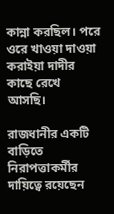কান্না করছিল। পরে ওরে খাওয়া দাওয়া করাইয়া দাদীর কাছে রেখে আসছি।

রাজধানীর একটি বাড়িতে নিরাপত্তাকর্মীর দায়িত্বে রয়েছেন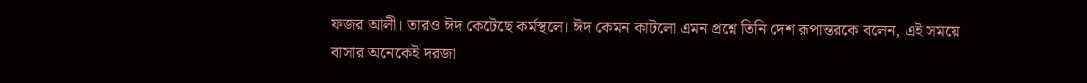ফজর আলী। তারও ঈদ কেটেছে কর্মস্থলে। ঈদ কেমন কাটলো এমন প্রশ্নে তিনি দেশ রূপান্তরকে বলেন, এই সময়ে বাসার অনেকেই দরজা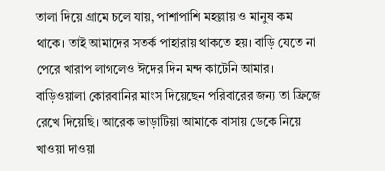তালা দিয়ে গ্রামে চলে যায়, পাশাপাশি মহল্লায় ও মানুষ কম থাকে। তাই আমাদের সতর্ক পাহারায় থাকতে হয়। বাড়ি যেতে না পেরে খারাপ লাগলেও ঈদের দিন মন্দ কাটেনি আমার। বাড়িওয়ালা কোরবানির মাংস দিয়েছেন পরিবারের জন্য তা ফ্রিজে রেখে দিয়েছি। আরেক ভাড়াটিয়া আমাকে বাসায় ডেকে নিয়ে খাওয়া দাওয়া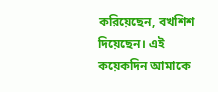করিয়েছেন, বখশিশ দিয়েছেন। এই কয়েকদিন আমাকে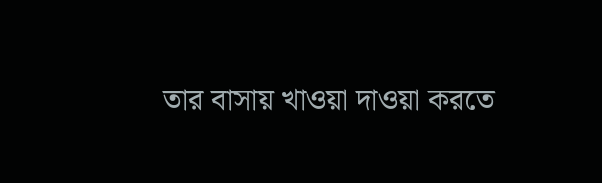তার বাসায় খাওয়া দাওয়া করতে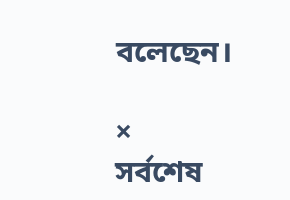বলেছেন।

×
সর্বশেষ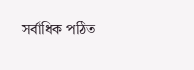সর্বাধিক পঠিত